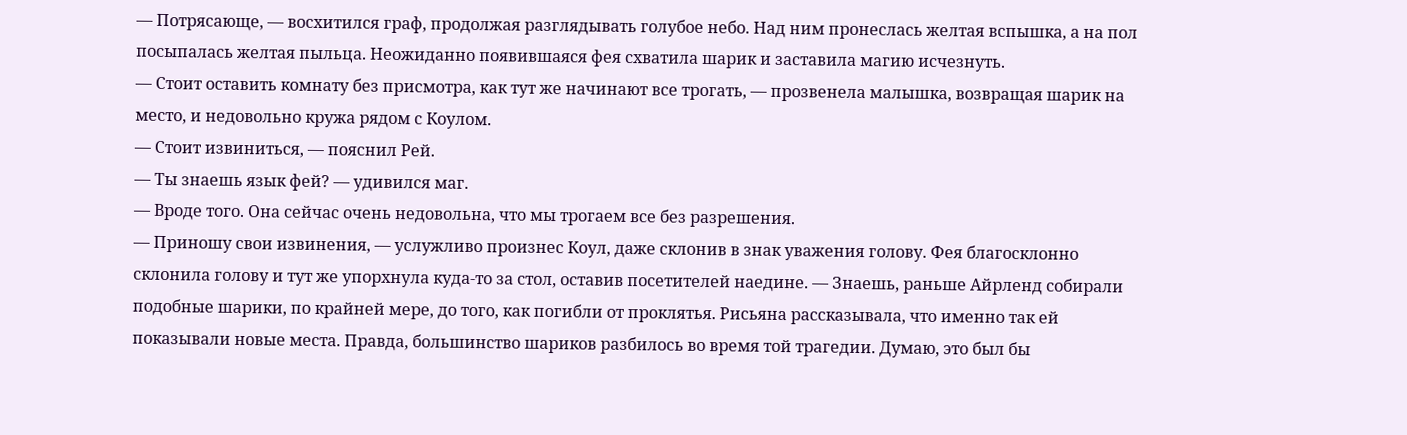— Потрясающе, — восхитился граф, продолжая разглядывать голубое небо. Над ним пронеслась желтая вспышка, а на пол посыпалась желтая пыльца. Неожиданно появившаяся фея схватила шарик и заставила магию исчезнуть.
— Стоит оставить комнату без присмотра, как тут же начинают все трогать, — прозвенела малышка, возвращая шарик на место, и недовольно кружа рядом с Коулом.
— Стоит извиниться, — пояснил Рей.
— Ты знаешь язык фей? — удивился маг.
— Вроде того. Она сейчас очень недовольна, что мы трогаем все без разрешения.
— Приношу свои извинения, — услужливо произнес Коул, даже склонив в знак уважения голову. Фея благосклонно склонила голову и тут же упорхнула куда-то за стол, оставив посетителей наедине. — Знаешь, раньше Айрленд собирали подобные шарики, по крайней мере, до того, как погибли от проклятья. Рисьяна рассказывала, что именно так ей показывали новые места. Правда, большинство шариков разбилось во время той трагедии. Думаю, это был бы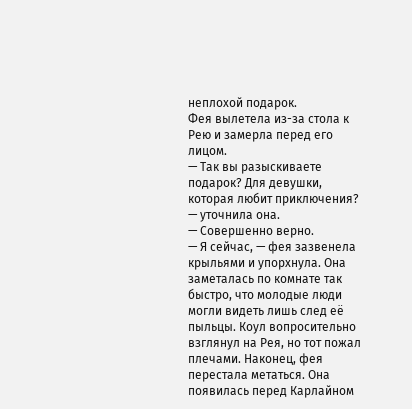неплохой подарок.
Фея вылетела из-за стола к Рею и замерла перед его лицом.
— Так вы разыскиваете подарок? Для девушки, которая любит приключения? — уточнила она.
— Совершенно верно.
— Я сейчас, — фея зазвенела крыльями и упорхнула. Она заметалась по комнате так быстро, что молодые люди могли видеть лишь след её пыльцы. Коул вопросительно взглянул на Рея, но тот пожал плечами. Наконец, фея перестала метаться. Она появилась перед Карлайном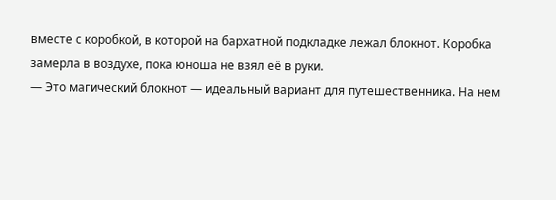вместе с коробкой, в которой на бархатной подкладке лежал блокнот. Коробка замерла в воздухе, пока юноша не взял её в руки.
— Это магический блокнот — идеальный вариант для путешественника. На нем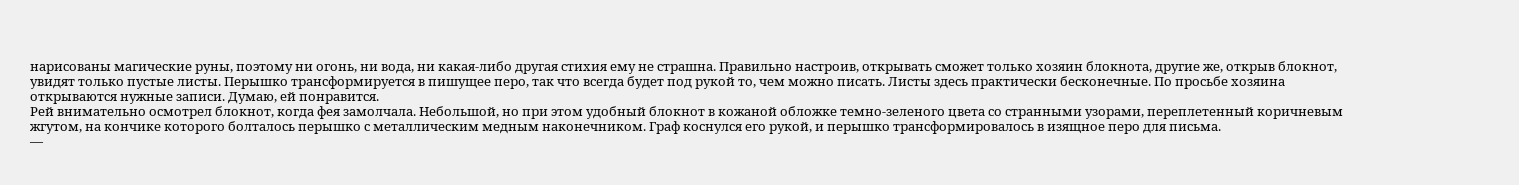нарисованы магические руны, поэтому ни огонь, ни вода, ни какая-либо другая стихия ему не страшна. Правильно настроив, открывать сможет только хозяин блокнота, другие же, открыв блокнот, увидят только пустые листы. Перышко трансформируется в пишущее перо, так что всегда будет под рукой то, чем можно писать. Листы здесь практически бесконечные. По просьбе хозяина открываются нужные записи. Думаю, ей понравится.
Рей внимательно осмотрел блокнот, когда фея замолчала. Небольшой, но при этом удобный блокнот в кожаной обложке темно-зеленого цвета со странными узорами, переплетенный коричневым жгутом, на кончике которого болталось перышко с металлическим медным наконечником. Граф коснулся его рукой, и перышко трансформировалось в изящное перо для письма.
—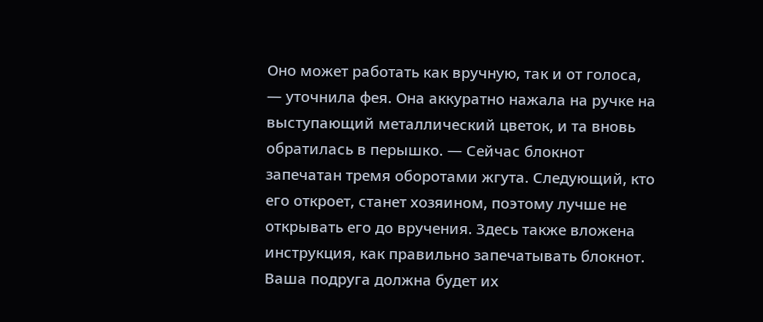Оно может работать как вручную, так и от голоса, — уточнила фея. Она аккуратно нажала на ручке на выступающий металлический цветок, и та вновь обратилась в перышко. — Сейчас блокнот запечатан тремя оборотами жгута. Следующий, кто его откроет, станет хозяином, поэтому лучше не открывать его до вручения. Здесь также вложена инструкция, как правильно запечатывать блокнот. Ваша подруга должна будет их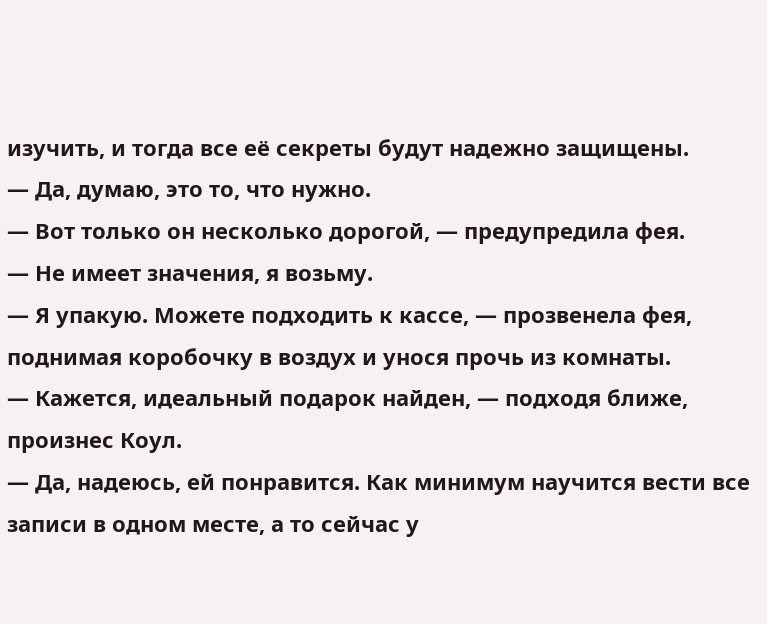изучить, и тогда все её секреты будут надежно защищены.
— Да, думаю, это то, что нужно.
— Вот только он несколько дорогой, — предупредила фея.
— Не имеет значения, я возьму.
— Я упакую. Можете подходить к кассе, — прозвенела фея, поднимая коробочку в воздух и унося прочь из комнаты.
— Кажется, идеальный подарок найден, — подходя ближе, произнес Коул.
— Да, надеюсь, ей понравится. Как минимум научится вести все записи в одном месте, а то сейчас у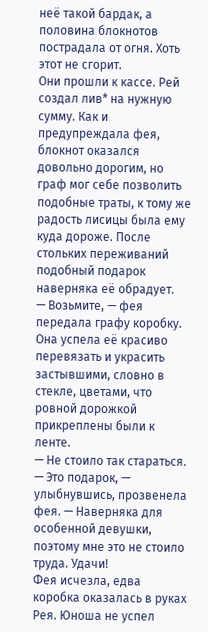неё такой бардак, а половина блокнотов пострадала от огня. Хоть этот не сгорит.
Они прошли к кассе. Рей создал лив* на нужную сумму. Как и предупреждала фея, блокнот оказался довольно дорогим, но граф мог себе позволить подобные траты, к тому же радость лисицы была ему куда дороже. После стольких переживаний подобный подарок наверняка её обрадует.
— Возьмите, — фея передала графу коробку. Она успела её красиво перевязать и украсить застывшими, словно в стекле, цветами, что ровной дорожкой прикреплены были к ленте.
— Не стоило так стараться.
— Это подарок, — улыбнувшись, прозвенела фея. — Наверняка для особенной девушки, поэтому мне это не стоило труда. Удачи!
Фея исчезла, едва коробка оказалась в руках Рея. Юноша не успел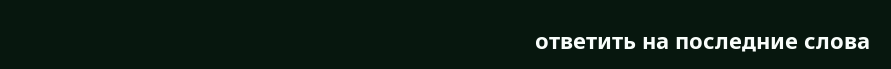ответить на последние слова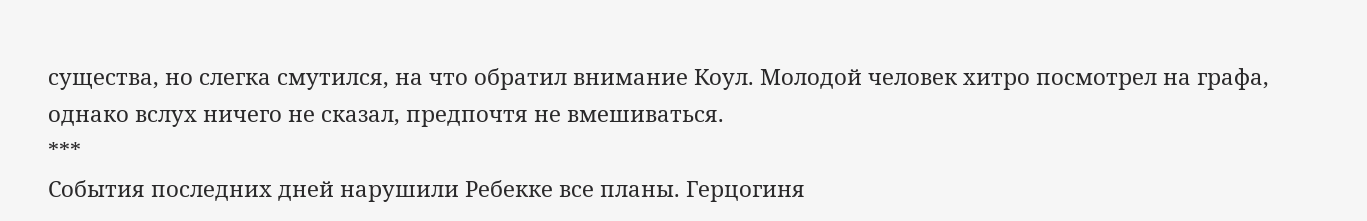существа, но слегка смутился, на что обратил внимание Коул. Молодой человек хитро посмотрел на графа, однако вслух ничего не сказал, предпочтя не вмешиваться.
***
События последних дней нарушили Ребекке все планы. Герцогиня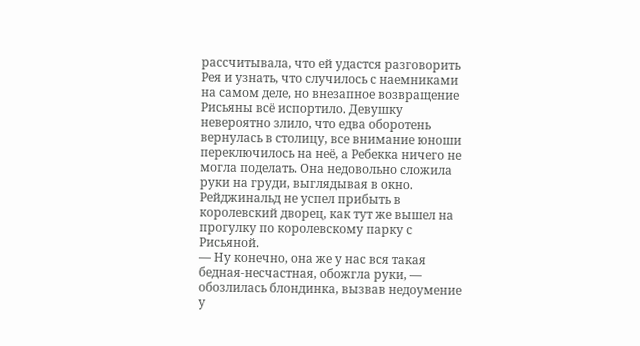рассчитывала, что ей удастся разговорить Рея и узнать, что случилось с наемниками на самом деле, но внезапное возвращение Рисьяны всё испортило. Девушку невероятно злило, что едва оборотень вернулась в столицу, все внимание юноши переключилось на неё, а Ребекка ничего не могла поделать. Она недовольно сложила руки на груди, выглядывая в окно. Рейджинальд не успел прибыть в королевский дворец, как тут же вышел на прогулку по королевскому парку с Рисьяной.
— Ну конечно, она же у нас вся такая бедная-несчастная, обожгла руки, — обозлилась блондинка, вызвав недоумение у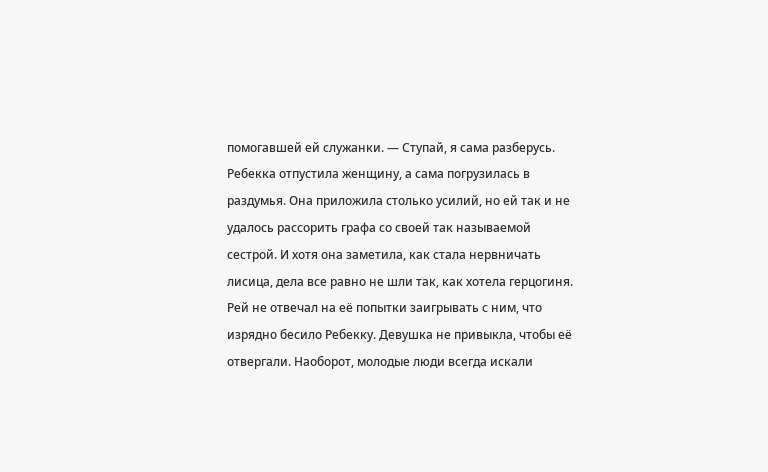помогавшей ей служанки. — Ступай, я сама разберусь.
Ребекка отпустила женщину, а сама погрузилась в раздумья. Она приложила столько усилий, но ей так и не удалось рассорить графа со своей так называемой сестрой. И хотя она заметила, как стала нервничать лисица, дела все равно не шли так, как хотела герцогиня. Рей не отвечал на её попытки заигрывать с ним, что изрядно бесило Ребекку. Девушка не привыкла, чтобы её отвергали. Наоборот, молодые люди всегда искали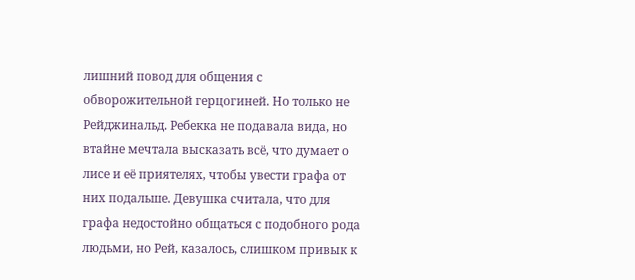лишний повод для общения с обворожительной герцогиней. Но только не Рейджинальд. Ребекка не подавала вида, но втайне мечтала высказать всё, что думает о лисе и её приятелях, чтобы увести графа от них подальше. Девушка считала, что для графа недостойно общаться с подобного рода людьми, но Рей, казалось, слишком привык к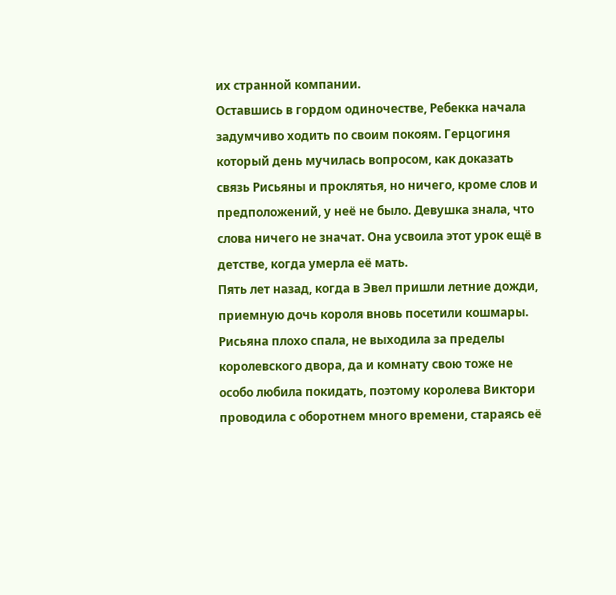их странной компании.
Оставшись в гордом одиночестве, Ребекка начала задумчиво ходить по своим покоям. Герцогиня который день мучилась вопросом, как доказать связь Рисьяны и проклятья, но ничего, кроме слов и предположений, у неё не было. Девушка знала, что слова ничего не значат. Она усвоила этот урок ещё в детстве, когда умерла её мать.
Пять лет назад, когда в Эвел пришли летние дожди, приемную дочь короля вновь посетили кошмары. Рисьяна плохо спала, не выходила за пределы королевского двора, да и комнату свою тоже не особо любила покидать, поэтому королева Виктори проводила с оборотнем много времени, стараясь её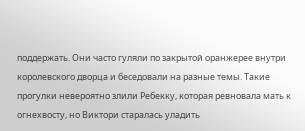поддержать. Они часто гуляли по закрытой оранжерее внутри королевского дворца и беседовали на разные темы. Такие прогулки невероятно злили Ребекку, которая ревновала мать к огнехвосту, но Виктори старалась уладить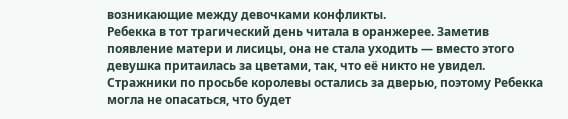возникающие между девочками конфликты.
Ребекка в тот трагический день читала в оранжерее. Заметив появление матери и лисицы, она не стала уходить — вместо этого девушка притаилась за цветами, так, что её никто не увидел. Стражники по просьбе королевы остались за дверью, поэтому Ребекка могла не опасаться, что будет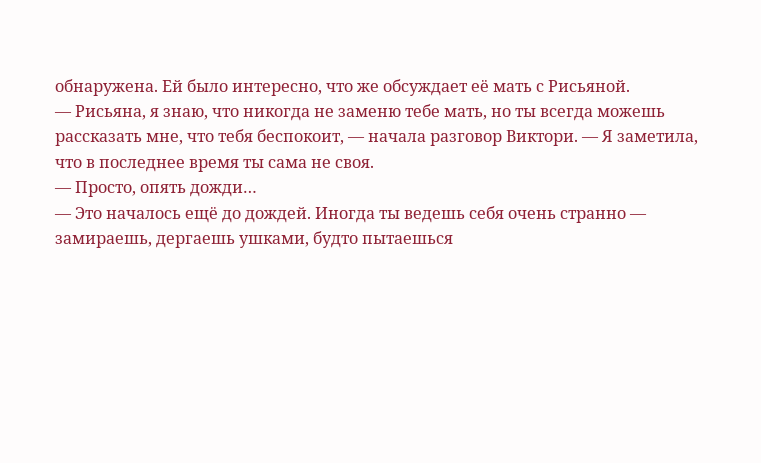обнаружена. Ей было интересно, что же обсуждает её мать с Рисьяной.
— Рисьяна, я знаю, что никогда не заменю тебе мать, но ты всегда можешь рассказать мне, что тебя беспокоит, — начала разговор Виктори. — Я заметила, что в последнее время ты сама не своя.
— Просто, опять дожди…
— Это началось ещё до дождей. Иногда ты ведешь себя очень странно — замираешь, дергаешь ушками, будто пытаешься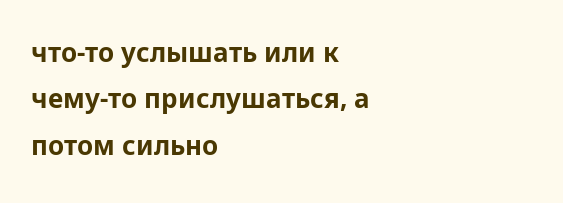что-то услышать или к чему-то прислушаться, а потом сильно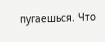пугаешься. Что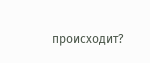происходит?